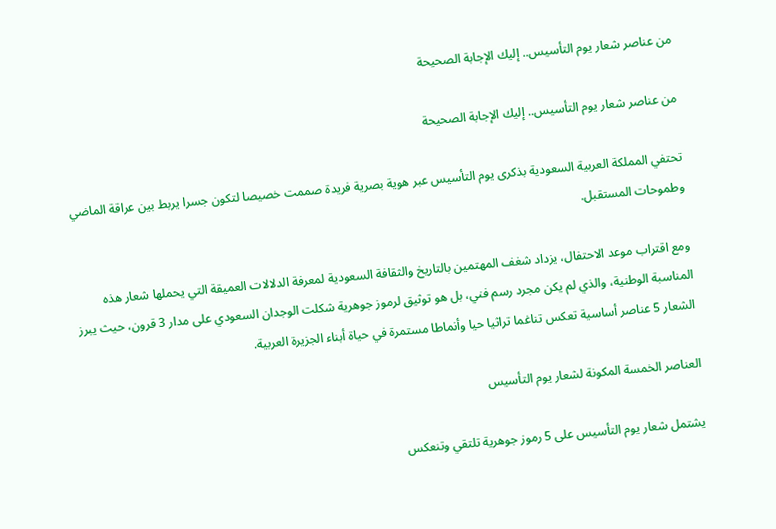من عناصر شعار يوم التأسيس.. إليك الإجابة الصحيحة

من عناصر شعار يوم التأسيس.. إليك الإجابة الصحيحة

تحتفي المملكة العربية السعودية بذكرى يوم التأسيس عبر هوية بصرية فريدة صممت خصيصا لتكون جسرا يربط بين عراقة الماضي وطموحات المستقبل.

ومع اقتراب موعد الاحتفال، يزداد شغف المهتمين بالتاريخ والثقافة السعودية لمعرفة الدلالات العميقة التي يحملها شعار هذه المناسبة الوطنية، والذي لم يكن مجرد رسم فني، بل هو توثيق لرموز جوهرية شكلت الوجدان السعودي على مدار 3 قرون، حيث يبرز الشعار 5 عناصر أساسية تعكس تناغما تراثيا حيا وأنماطا مستمرة في حياة أبناء الجزيرة العربية.

العناصر الخمسة المكونة لشعار يوم التأسيس

يشتمل شعار يوم التأسيس على 5 رموز جوهرية تلتقي وتنعكس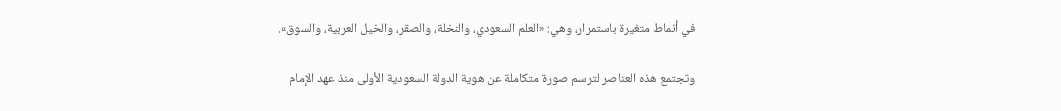في أنماط متغيرة باستمرار، وهي: «العلم السعودي، والنخلة، والصقر، والخيل العربية، والسوق».

وتجتمع هذه العناصر لترسم صورة متكاملة عن هوية الدولة السعودية الأولى منذ عهد الإمام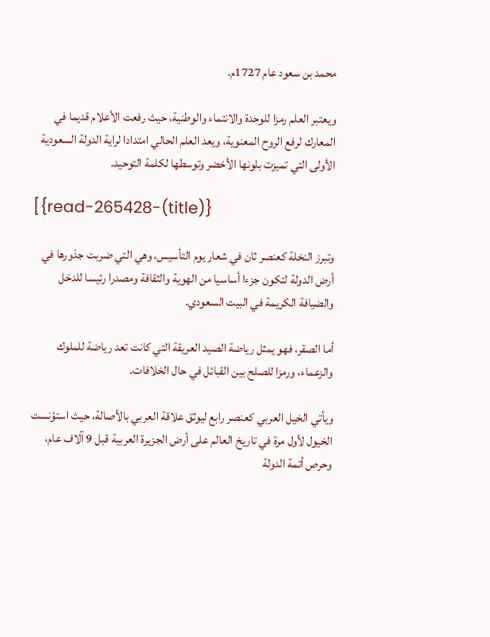محمد بن سعود عام 1727م.

ويعتبر العلم رمزا للوحدة والانتماء والوطنية، حيث رفعت الأعلام قديما في المعارك لرفع الروح المعنوية، ويعد العلم الحالي امتدادا لراية الدولة السعودية الأولى التي تميزت بلونها الأخضر وتوسطها لكلمة التوحيد.

[{read-265428-(title)}

وتبرز النخلة كعنصر ثان في شعار يوم التأسيس، وهي التي ضربت جذورها في أرض الدولة لتكون جزءا أساسيا من الهوية والثقافة ومصدرا رئيسا للدخل والضيافة الكريمة في البيت السعودي.

أما الصقر، فهو يمثل رياضة الصيد العريقة التي كانت تعد رياضة للملوك والزعماء، ورمزا للصلح بين القبائل في حال الخلافات.

ويأتي الخيل العربي كعنصر رابع ليوثق علاقة العربي بالأصالة، حيث استؤنست الخيول لأول مرة في تاريخ العالم على أرض الجزيرة العربية قبل 9 آلاف عام، وحرص أئمة الدولة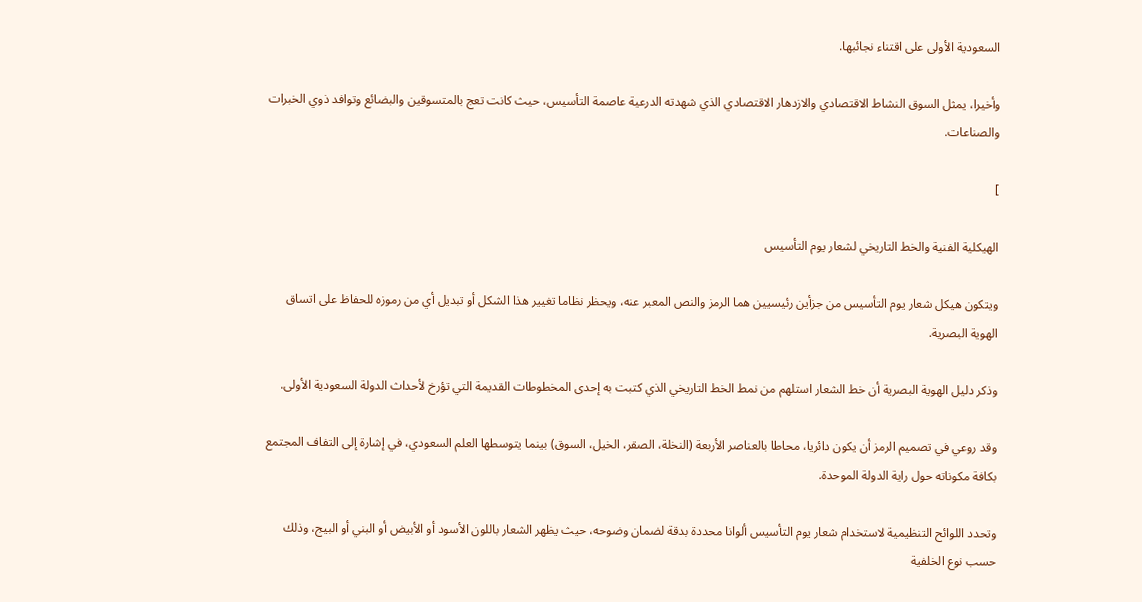السعودية الأولى على اقتناء نجائبها.

وأخيرا، يمثل السوق النشاط الاقتصادي والازدهار الاقتصادي الذي شهدته الدرعية عاصمة التأسيس، حيث كانت تعج بالمتسوقين والبضائع وتوافد ذوي الخبرات والصناعات.

]

الهيكلية الفنية والخط التاريخي لشعار يوم التأسيس

ويتكون هيكل شعار يوم التأسيس من جزأين رئيسيين هما الرمز والنص المعبر عنه، ويحظر نظاما تغيير هذا الشكل أو تبديل أي من رموزه للحفاظ على اتساق الهوية البصرية.

وذكر دليل الهوية البصرية أن خط الشعار استلهم من نمط الخط التاريخي الذي كتبت به إحدى المخطوطات القديمة التي تؤرخ لأحداث الدولة السعودية الأولى.

وقد روعي في تصميم الرمز أن يكون دائريا، محاطا بالعناصر الأربعة (النخلة، الصقر، الخيل، السوق) بينما يتوسطها العلم السعودي، في إشارة إلى التفاف المجتمع بكافة مكوناته حول راية الدولة الموحدة.

وتحدد اللوائح التنظيمية لاستخدام شعار يوم التأسيس ألوانا محددة بدقة لضمان وضوحه، حيث يظهر الشعار باللون الأسود أو الأبيض أو البني أو البيج، وذلك حسب نوع الخلفية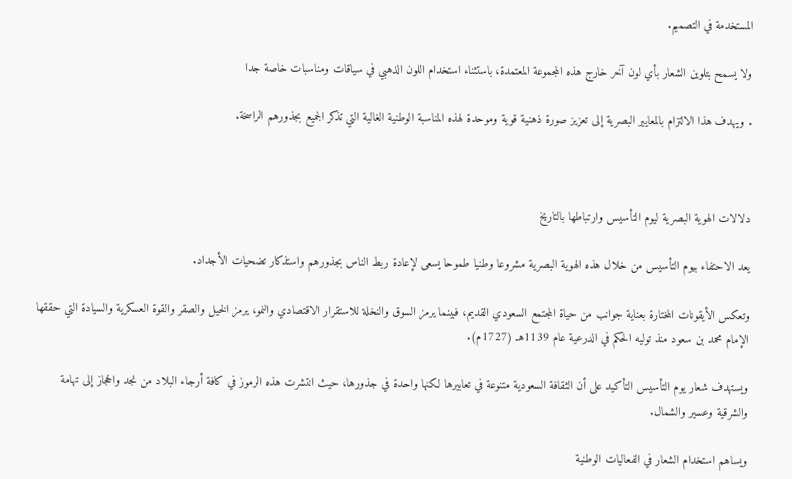المستخدمة في التصميم.

ولا يسمح بتلوين الشعار بأي لون آخر خارج هذه المجموعة المعتمدة، باستثناء استخدام اللون الذهبي في سياقات ومناسبات خاصة جدا

. ويهدف هذا الالتزام بالمعايير البصرية إلى تعزيز صورة ذهنية قوية وموحدة لهذه المناسبة الوطنية الغالية التي تذكر الجميع بجذورهم الراسخة.



دلالات الهوية البصرية ليوم التأسيس وارتباطها بالتاريخ

يعد الاحتفاء بيوم التأسيس من خلال هذه الهوية البصرية مشروعا وطنيا طموحا يسعى لإعادة ربط الناس بجذورهم واستذكار تضحيات الأجداد.

وتعكس الأيقونات المختارة بعناية جوانب من حياة المجتمع السعودي القديم، فبينما يرمز السوق والنخلة للاستقرار الاقتصادي والنمو، يرمز الخيل والصقر والقوة العسكرية والسيادة التي حققها الإمام محمد بن سعود منذ توليه الحكم في الدرعية عام 1139هـ (1727م).

ويستهدف شعار يوم التأسيس التأكيد على أن الثقافة السعودية متنوعة في تعابيرها لكنها واحدة في جذورها، حيث انتشرت هذه الرموز في كافة أرجاء البلاد من نجد والحجاز إلى تهامة والشرقية وعسير والشمال.

ويساهم استخدام الشعار في الفعاليات الوطنية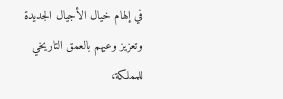في إلهام خيال الأجيال الجديدة وتعزيز وعيهم بالعمق التاريخي للمملكة،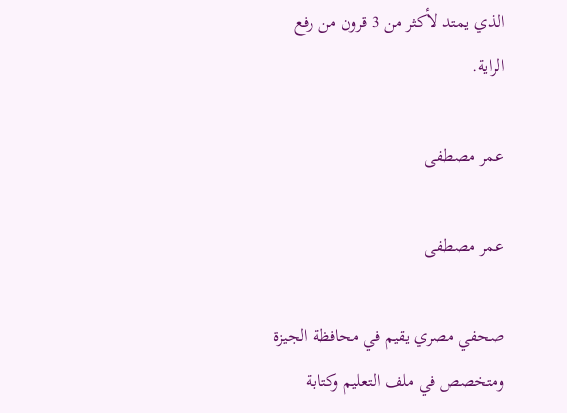الذي يمتد لأكثر من 3 قرون من رفع الراية.

عمر مصطفى

عمر مصطفى

صحفي مصري يقيم في محافظة الجيزة ومتخصص في ملف التعليم وكتابة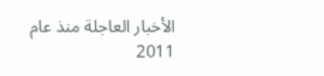الأخبار العاجلة منذ عام 2011